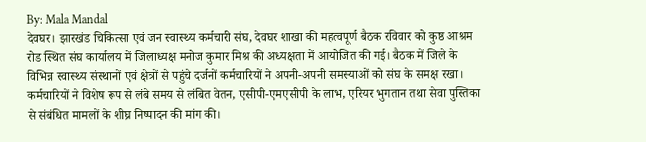By: Mala Mandal
देवघर। झारखंड चिकित्सा एवं जन स्वास्थ्य कर्मचारी संघ, देवघर शाखा की महत्वपूर्ण बैठक रविवार को कुष्ठ आश्रम रोड स्थित संघ कार्यालय में जिलाध्यक्ष मनोज कुमार मिश्र की अध्यक्षता में आयोजित की गई। बैठक में जिले के विभिन्न स्वास्थ्य संस्थानों एवं क्षेत्रों से पहुंचे दर्जनों कर्मचारियों ने अपनी-अपनी समस्याओं को संघ के समक्ष रखा। कर्मचारियों ने विशेष रूप से लंबे समय से लंबित वेतन, एसीपी-एमएसीपी के लाभ, एरियर भुगतान तथा सेवा पुस्तिका से संबंधित मामलों के शीघ्र निष्पादन की मांग की।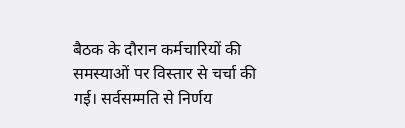बैठक के दौरान कर्मचारियों की समस्याओं पर विस्तार से चर्चा की गई। सर्वसम्मति से निर्णय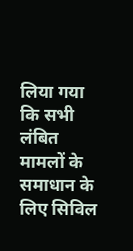लिया गया कि सभी लंबित मामलों के समाधान के लिए सिविल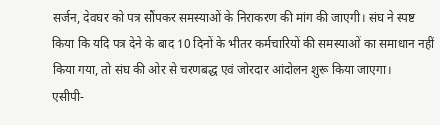सर्जन, देवघर को पत्र सौंपकर समस्याओं के निराकरण की मांग की जाएगी। संघ ने स्पष्ट किया कि यदि पत्र देने के बाद 10 दिनों के भीतर कर्मचारियों की समस्याओं का समाधान नहीं किया गया, तो संघ की ओर से चरणबद्ध एवं जोरदार आंदोलन शुरू किया जाएगा।
एसीपी-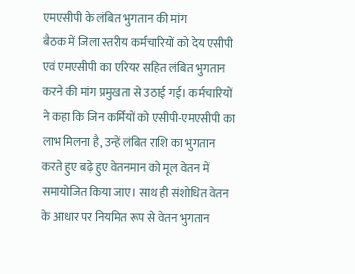एमएसीपी के लंबित भुगतान की मांग
बैठक में जिला स्तरीय कर्मचारियों को देय एसीपी एवं एमएसीपी का एरियर सहित लंबित भुगतान करने की मांग प्रमुखता से उठाई गई। कर्मचारियों ने कहा कि जिन कर्मियों को एसीपी-एमएसीपी का लाभ मिलना है, उन्हें लंबित राशि का भुगतान करते हुए बढ़े हुए वेतनमान को मूल वेतन में समायोजित किया जाए। साथ ही संशोधित वेतन के आधार पर नियमित रूप से वेतन भुगतान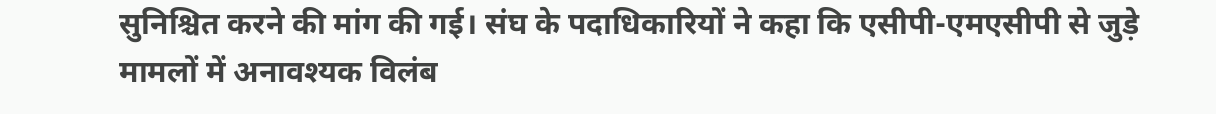सुनिश्चित करने की मांग की गई। संघ के पदाधिकारियों ने कहा कि एसीपी-एमएसीपी से जुड़े मामलों में अनावश्यक विलंब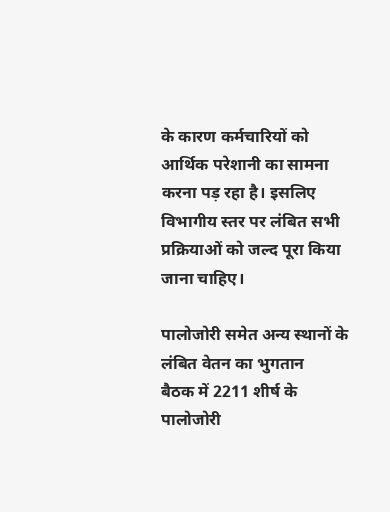के कारण कर्मचारियों को आर्थिक परेशानी का सामना करना पड़ रहा है। इसलिए विभागीय स्तर पर लंबित सभी प्रक्रियाओं को जल्द पूरा किया जाना चाहिए।

पालोजोरी समेत अन्य स्थानों के लंबित वेतन का भुगतान
बैठक में 2211 शीर्ष के पालोजोरी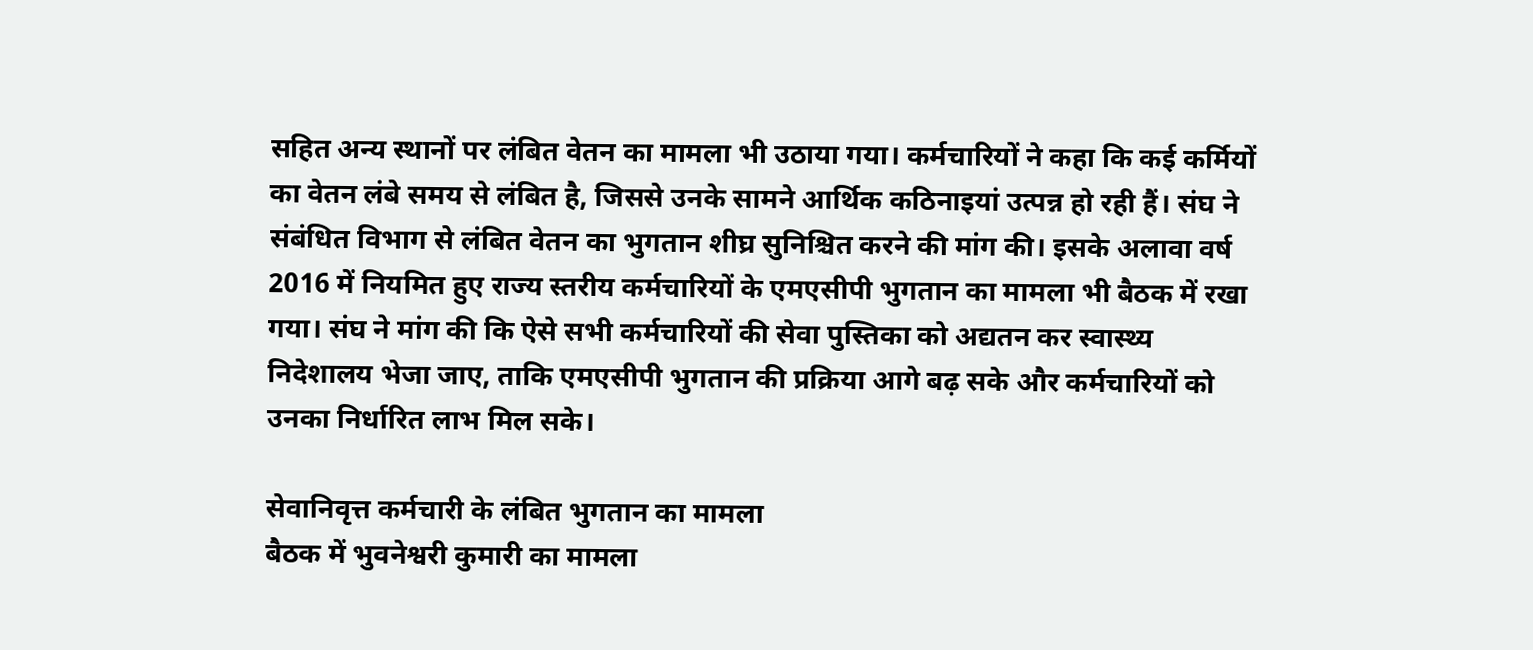सहित अन्य स्थानों पर लंबित वेतन का मामला भी उठाया गया। कर्मचारियों ने कहा कि कई कर्मियों का वेतन लंबे समय से लंबित है, जिससे उनके सामने आर्थिक कठिनाइयां उत्पन्न हो रही हैं। संघ ने संबंधित विभाग से लंबित वेतन का भुगतान शीघ्र सुनिश्चित करने की मांग की। इसके अलावा वर्ष 2016 में नियमित हुए राज्य स्तरीय कर्मचारियों के एमएसीपी भुगतान का मामला भी बैठक में रखा गया। संघ ने मांग की कि ऐसे सभी कर्मचारियों की सेवा पुस्तिका को अद्यतन कर स्वास्थ्य निदेशालय भेजा जाए, ताकि एमएसीपी भुगतान की प्रक्रिया आगे बढ़ सके और कर्मचारियों को उनका निर्धारित लाभ मिल सके।

सेवानिवृत्त कर्मचारी के लंबित भुगतान का मामला
बैठक में भुवनेश्वरी कुमारी का मामला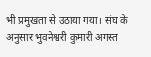भी प्रमुखता से उठाया गया। संघ के अनुसार भुवनेश्वरी कुमारी अगस्त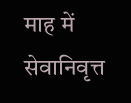माह में सेवानिवृत्त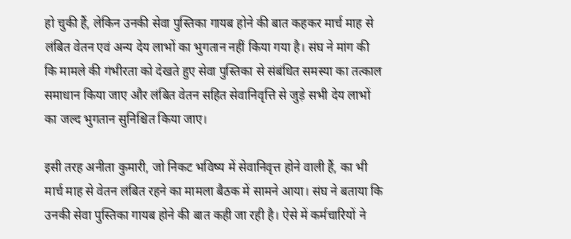हो चुकी हैं, लेकिन उनकी सेवा पुस्तिका गायब होने की बात कहकर मार्च माह से लंबित वेतन एवं अन्य देय लाभों का भुगतान नहीं किया गया है। संघ ने मांग की कि मामले की गंभीरता को देखते हुए सेवा पुस्तिका से संबंधित समस्या का तत्काल समाधान किया जाए और लंबित वेतन सहित सेवानिवृत्ति से जुड़े सभी देय लाभों का जल्द भुगतान सुनिश्चित किया जाए।

इसी तरह अनीता कुमारी, जो निकट भविष्य में सेवानिवृत्त होने वाली हैं, का भी मार्च माह से वेतन लंबित रहने का मामला बैठक में सामने आया। संघ ने बताया कि उनकी सेवा पुस्तिका गायब होने की बात कही जा रही है। ऐसे में कर्मचारियों ने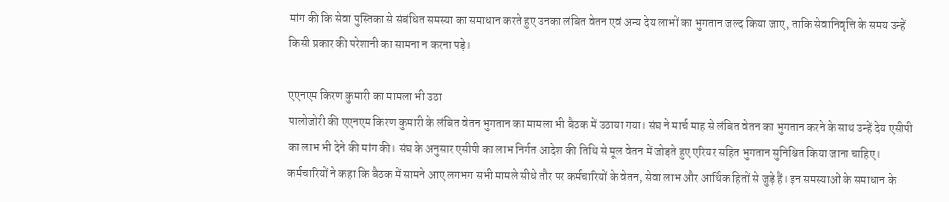मांग की कि सेवा पुस्तिका से संबंधित समस्या का समाधान करते हुए उनका लंबित वेतन एवं अन्य देय लाभों का भुगतान जल्द किया जाए, ताकि सेवानिवृत्ति के समय उन्हें किसी प्रकार की परेशानी का सामना न करना पड़े।

एएनएम किरण कुमारी का मामला भी उठा
पालोजोरी की एएनएम किरण कुमारी के लंबित वेतन भुगतान का मामला भी बैठक में उठाया गया। संघ ने मार्च माह से लंबित वेतन का भुगतान करने के साथ उन्हें देय एसीपी का लाभ भी देने की मांग की। संघ के अनुसार एसीपी का लाभ निर्गत आदेश की तिथि से मूल वेतन में जोड़ते हुए एरियर सहित भुगतान सुनिश्चित किया जाना चाहिए। कर्मचारियों ने कहा कि बैठक में सामने आए लगभग सभी मामले सीधे तौर पर कर्मचारियों के वेतन, सेवा लाभ और आर्थिक हितों से जुड़े हैं। इन समस्याओं के समाधान के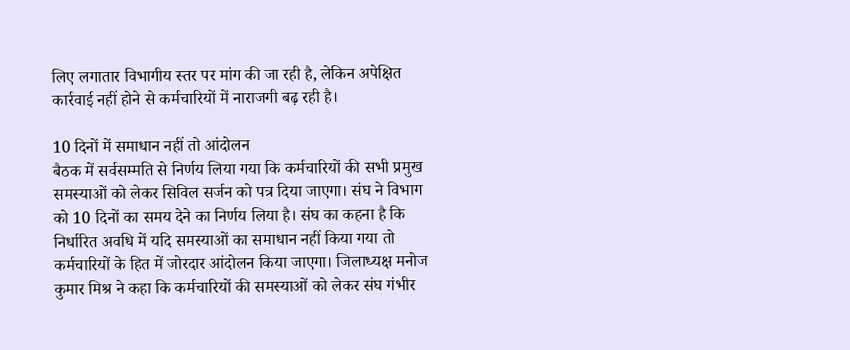लिए लगातार विभागीय स्तर पर मांग की जा रही है, लेकिन अपेक्षित कार्रवाई नहीं होने से कर्मचारियों में नाराजगी बढ़ रही है।

10 दिनों में समाधान नहीं तो आंदोलन
बैठक में सर्वसम्मति से निर्णय लिया गया कि कर्मचारियों की सभी प्रमुख समस्याओं को लेकर सिविल सर्जन को पत्र दिया जाएगा। संघ ने विभाग को 10 दिनों का समय देने का निर्णय लिया है। संघ का कहना है कि निर्धारित अवधि में यदि समस्याओं का समाधान नहीं किया गया तो कर्मचारियों के हित में जोरदार आंदोलन किया जाएगा। जिलाध्यक्ष मनोज कुमार मिश्र ने कहा कि कर्मचारियों की समस्याओं को लेकर संघ गंभीर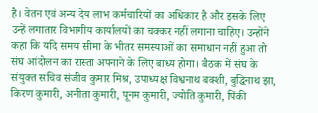है। वेतन एवं अन्य देय लाभ कर्मचारियों का अधिकार है और इसके लिए उन्हें लगातार विभागीय कार्यालयों का चक्कर नहीं लगाना चाहिए। उन्होंने कहा कि यदि समय सीमा के भीतर समस्याओं का समाधान नहीं हुआ तो संघ आंदोलन का रास्ता अपनाने के लिए बाध्य होगा। बैठक में संघ के संयुक्त सचिव संजीव कुमार मिश्र, उपाध्यक्ष विश्वनाथ बक्शी, बुद्धिनाथ झा, किरण कुमारी, अनीता कुमारी, पूनम कुमारी, ज्योति कुमारी, पिंकी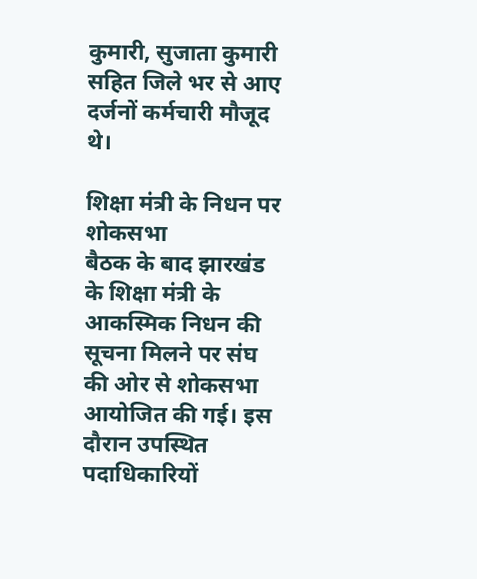कुमारी, सुजाता कुमारी सहित जिले भर से आए दर्जनों कर्मचारी मौजूद थे।

शिक्षा मंत्री के निधन पर शोकसभा
बैठक के बाद झारखंड के शिक्षा मंत्री के आकस्मिक निधन की सूचना मिलने पर संघ की ओर से शोकसभा आयोजित की गई। इस दौरान उपस्थित पदाधिकारियों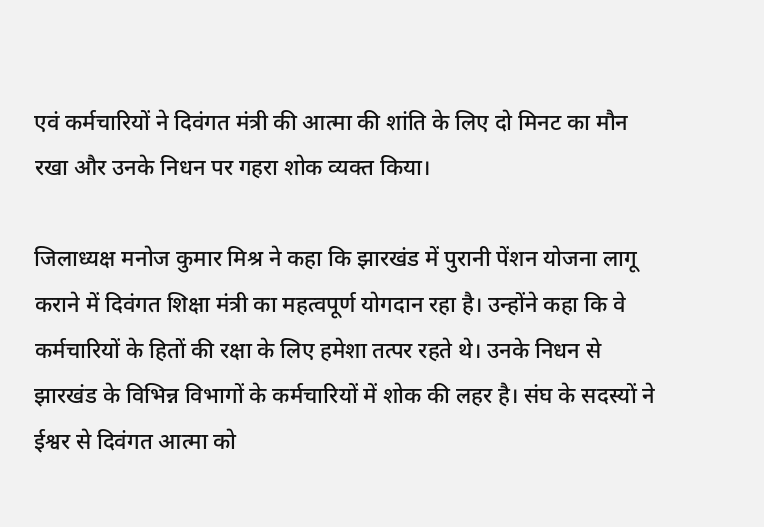एवं कर्मचारियों ने दिवंगत मंत्री की आत्मा की शांति के लिए दो मिनट का मौन रखा और उनके निधन पर गहरा शोक व्यक्त किया।

जिलाध्यक्ष मनोज कुमार मिश्र ने कहा कि झारखंड में पुरानी पेंशन योजना लागू कराने में दिवंगत शिक्षा मंत्री का महत्वपूर्ण योगदान रहा है। उन्होंने कहा कि वे कर्मचारियों के हितों की रक्षा के लिए हमेशा तत्पर रहते थे। उनके निधन से झारखंड के विभिन्न विभागों के कर्मचारियों में शोक की लहर है। संघ के सदस्यों ने ईश्वर से दिवंगत आत्मा को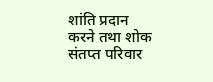शांति प्रदान करने तथा शोक संतप्त परिवार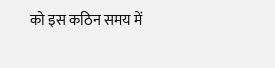को इस कठिन समय में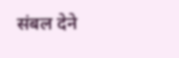संबल देने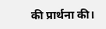की प्रार्थना की।